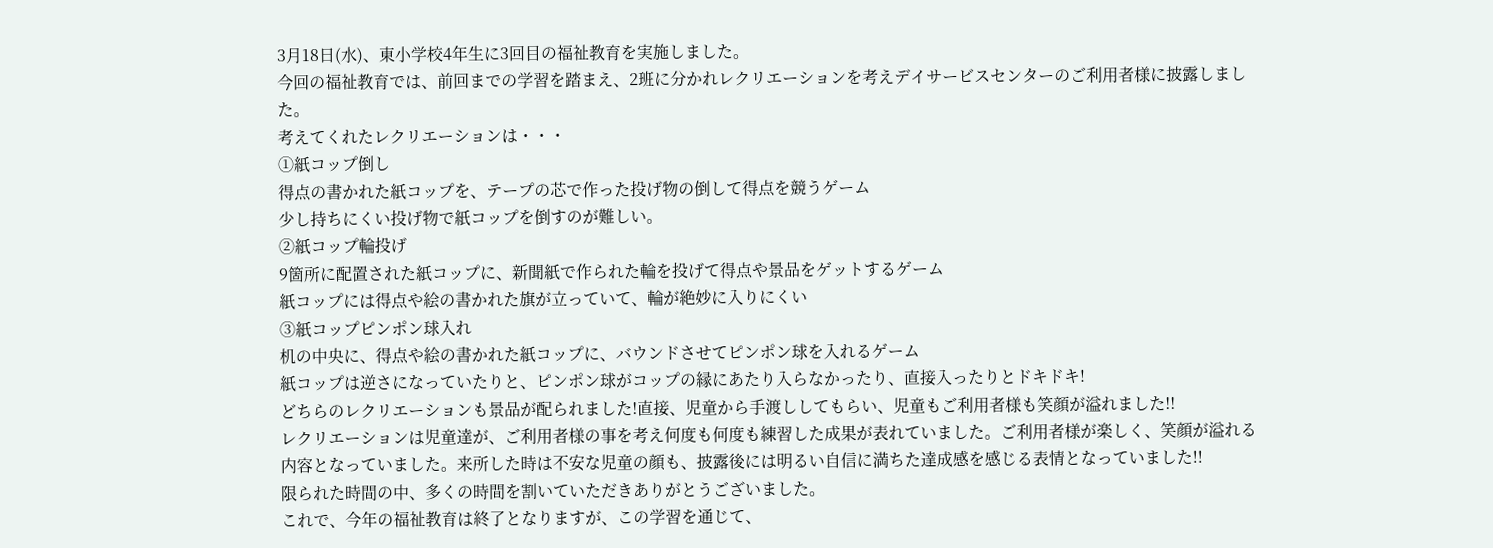3月18日(水)、東小学校4年生に3回目の福祉教育を実施しました。
今回の福祉教育では、前回までの学習を踏まえ、2班に分かれレクリエーションを考えデイサービスセンターのご利用者様に披露しました。
考えてくれたレクリエーションは・・・
①紙コップ倒し
得点の書かれた紙コップを、テープの芯で作った投げ物の倒して得点を競うゲーム
少し持ちにくい投げ物で紙コップを倒すのが難しい。
②紙コップ輪投げ
9箇所に配置された紙コップに、新聞紙で作られた輪を投げて得点や景品をゲットするゲーム
紙コップには得点や絵の書かれた旗が立っていて、輪が絶妙に入りにくい
③紙コップピンポン球入れ
机の中央に、得点や絵の書かれた紙コップに、バウンドさせてピンポン球を入れるゲーム
紙コップは逆さになっていたりと、ピンポン球がコップの縁にあたり入らなかったり、直接入ったりとドキドキ!
どちらのレクリエーションも景品が配られました!直接、児童から手渡ししてもらい、児童もご利用者様も笑顔が溢れました!!
レクリエーションは児童達が、ご利用者様の事を考え何度も何度も練習した成果が表れていました。ご利用者様が楽しく、笑顔が溢れる内容となっていました。来所した時は不安な児童の顔も、披露後には明るい自信に満ちた達成感を感じる表情となっていました!!
限られた時間の中、多くの時間を割いていただきありがとうございました。
これで、今年の福祉教育は終了となりますが、この学習を通じて、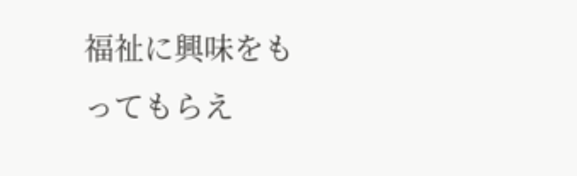福祉に興味をもってもらえ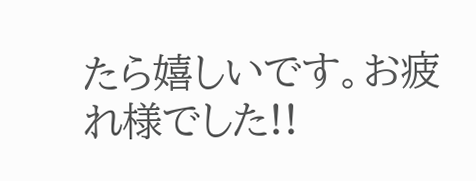たら嬉しいです。お疲れ様でした!!